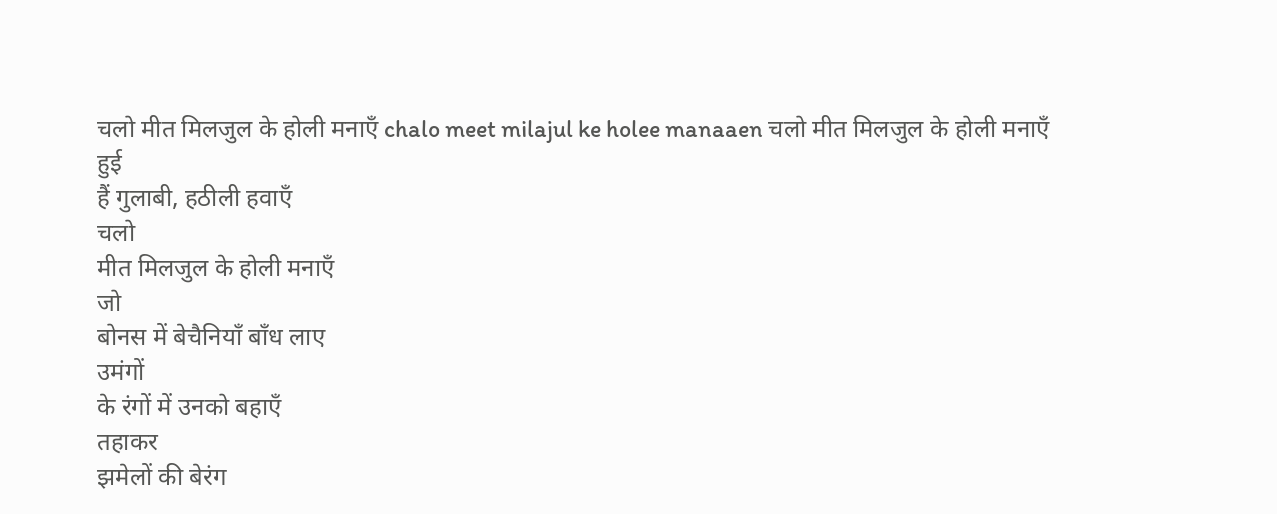चलो मीत मिलजुल के होली मनाएँ chalo meet milajul ke holee manaaen चलो मीत मिलजुल के होली मनाएँ
हुई
हैं गुलाबी, हठीली हवाएँ
चलो
मीत मिलजुल के होली मनाएँ
जो
बोनस में बेचैनियाँ बाँध लाए
उमंगों
के रंगों में उनको बहाएँ
तहाकर
झमेलों की बेरंग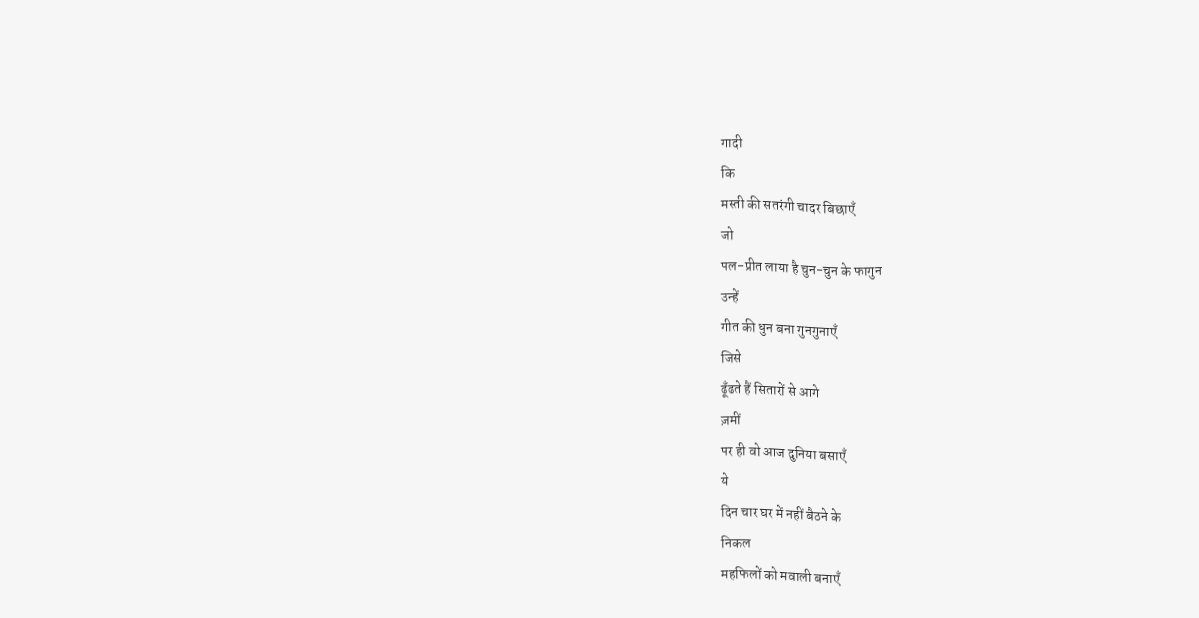गादी
कि
मस्ती की सतरंगी चादर बिछाएँ
जो
पल-प्रीत लाया है चुन-चुन के फागुन
उन्हें
गीत की धुन बना गुनगुनाएँ
जिसे
ढूँढते हैं सितारों से आगे
ज़मीं
पर ही वो आज दुनिया बसाएँ
ये
दिन चार घर में नहीं बैठने के
निकल
महफिलों को मवाली बनाएँ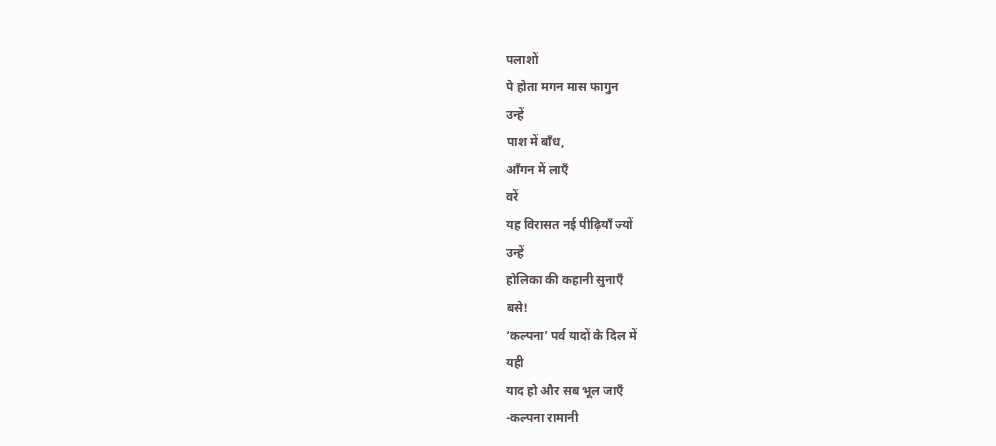पलाशों
पे होता मगन मास फागुन
उन्हें
पाश में बाँध,
आँगन में लाएँ
वरें
यह विरासत नई पीढ़ियाँ ज्यों
उन्हें
होलिका की कहानी सुनाएँ
बसे!
‘कल्पना’ पर्व यादों के दिल में
यही
याद हो और सब भूल जाएँ
-कल्पना रामानी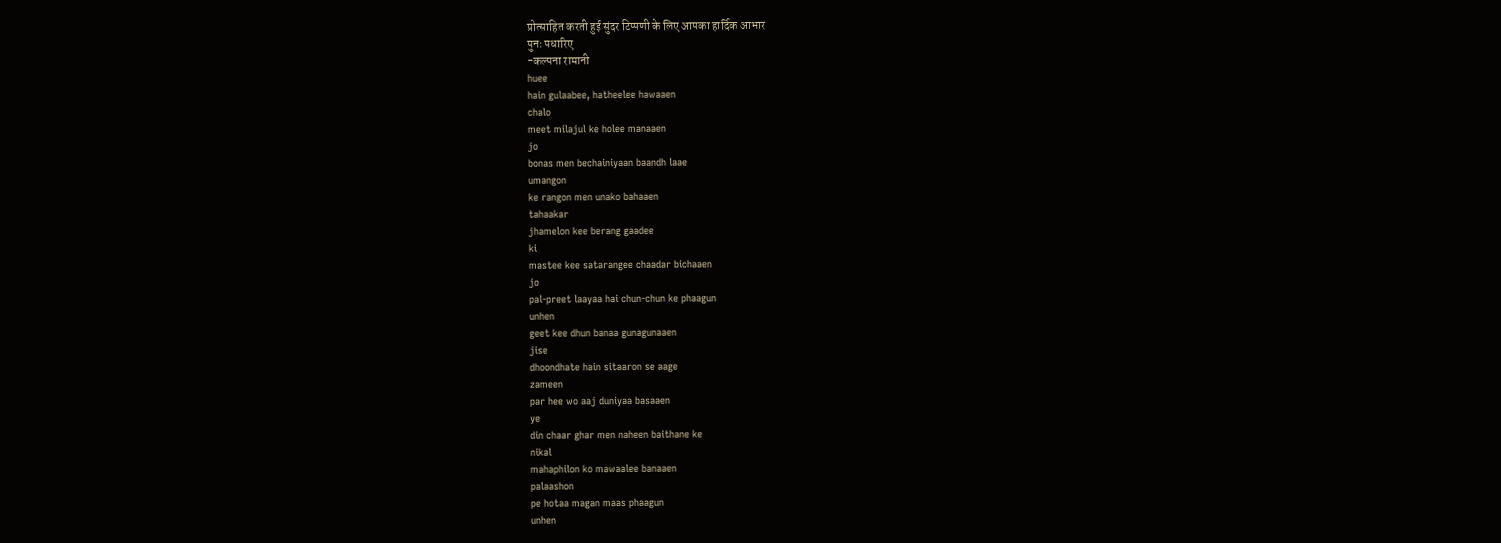प्रोत्साहित करती हुई सुंदर टिप्पणी के लिए आपका हार्दिक आभार
पुनः पधारिए
-कल्पना रामानी
huee
hain gulaabee, hatheelee hawaaen
chalo
meet milajul ke holee manaaen
jo
bonas men bechainiyaan baandh laae
umangon
ke rangon men unako bahaaen
tahaakar
jhamelon kee berang gaadee
ki
mastee kee satarangee chaadar bichaaen
jo
pal-preet laayaa hai chun-chun ke phaagun
unhen
geet kee dhun banaa gunagunaaen
jise
dhoondhate hain sitaaron se aage
zameen
par hee wo aaj duniyaa basaaen
ye
din chaar ghar men naheen baithane ke
nikal
mahaphilon ko mawaalee banaaen
palaashon
pe hotaa magan maas phaagun
unhen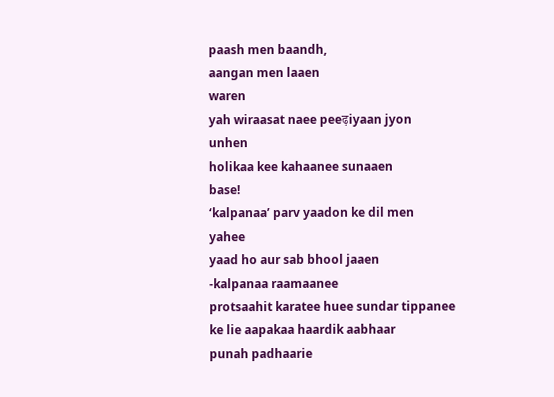paash men baandh,
aangan men laaen
waren
yah wiraasat naee peeढ़iyaan jyon
unhen
holikaa kee kahaanee sunaaen
base!
‘kalpanaa’ parv yaadon ke dil men
yahee
yaad ho aur sab bhool jaaen
-kalpanaa raamaanee
protsaahit karatee huee sundar tippanee ke lie aapakaa haardik aabhaar
punah padhaarie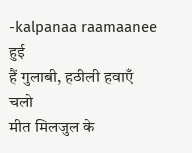-kalpanaa raamaanee
हुई
हैं गुलाबी, हठीली हवाएँ
चलो
मीत मिलजुल के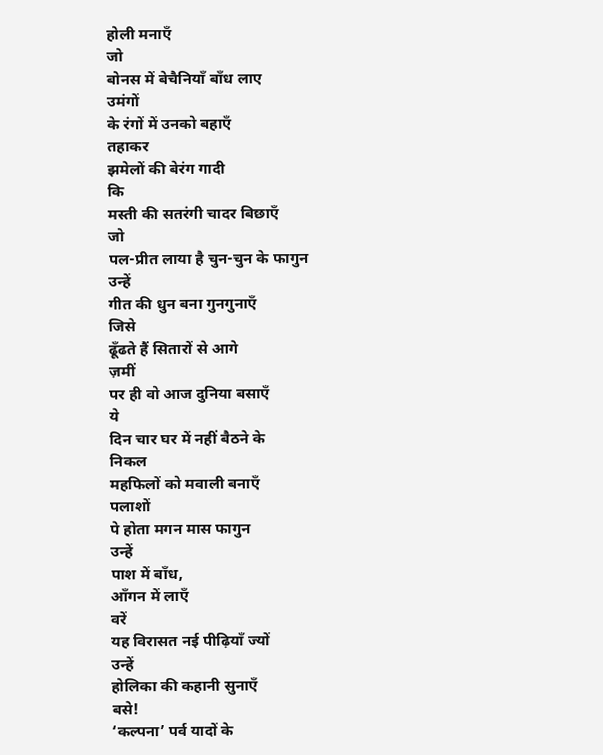होली मनाएँ
जो
बोनस में बेचैनियाँ बाँध लाए
उमंगों
के रंगों में उनको बहाएँ
तहाकर
झमेलों की बेरंग गादी
कि
मस्ती की सतरंगी चादर बिछाएँ
जो
पल-प्रीत लाया है चुन-चुन के फागुन
उन्हें
गीत की धुन बना गुनगुनाएँ
जिसे
ढूँढते हैं सितारों से आगे
ज़मीं
पर ही वो आज दुनिया बसाएँ
ये
दिन चार घर में नहीं बैठने के
निकल
महफिलों को मवाली बनाएँ
पलाशों
पे होता मगन मास फागुन
उन्हें
पाश में बाँध,
आँगन में लाएँ
वरें
यह विरासत नई पीढ़ियाँ ज्यों
उन्हें
होलिका की कहानी सुनाएँ
बसे!
‘कल्पना’ पर्व यादों के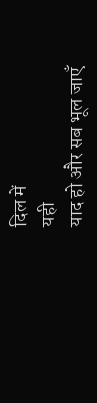दिल में
यही
याद हो और सब भूल जाएँ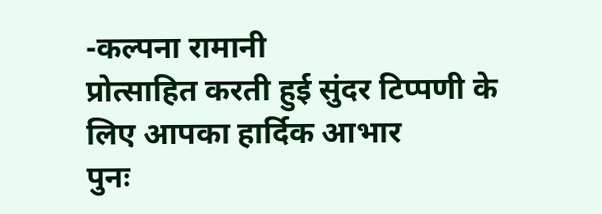-कल्पना रामानी
प्रोत्साहित करती हुई सुंदर टिप्पणी के लिए आपका हार्दिक आभार
पुनः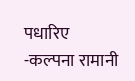पधारिए
-कल्पना रामानी